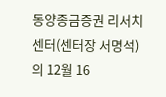동양종금증권 리서치센터(센터장 서명석)의 12월 16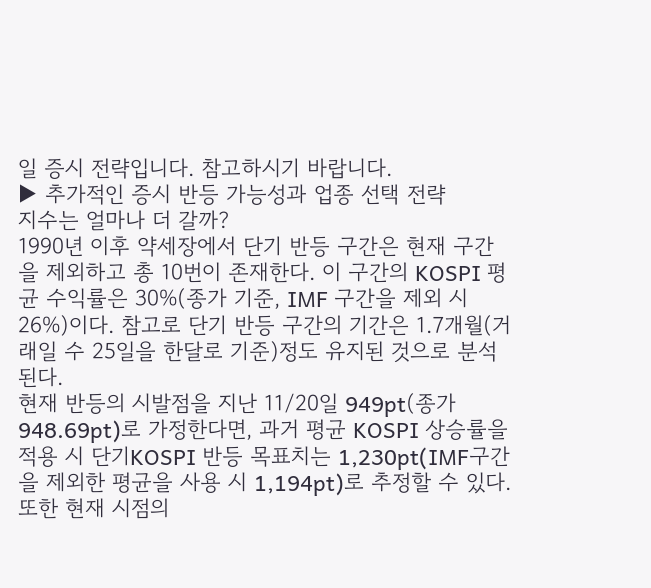일 증시 전략입니다. 참고하시기 바랍니다.
▶ 추가적인 증시 반등 가능성과 업종 선택 전략
지수는 얼마나 더 갈까?
1990년 이후 약세장에서 단기 반등 구간은 현재 구간을 제외하고 총 10번이 존재한다. 이 구간의 KOSPI 평균 수익률은 30%(종가 기준, IMF 구간을 제외 시 26%)이다. 참고로 단기 반등 구간의 기간은 1.7개월(거래일 수 25일을 한달로 기준)정도 유지된 것으로 분석된다.
현재 반등의 시발점을 지난 11/20일 949pt(종가 948.69pt)로 가정한다면, 과거 평균 KOSPI 상승률을 적용 시 단기KOSPI 반등 목표치는 1,230pt(IMF구간을 제외한 평균을 사용 시 1,194pt)로 추정할 수 있다.
또한 현재 시점의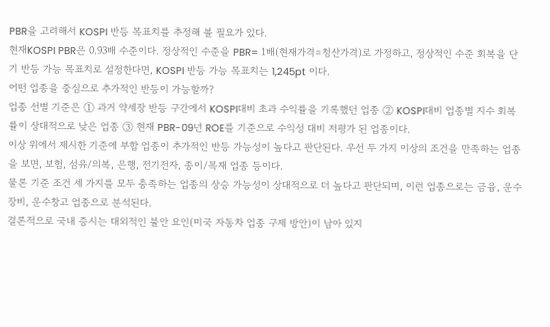PBR을 고려해서 KOSPI 반등 목표치를 추정해 볼 필요가 있다.
현재KOSPI PBR은 0.93배 수준이다. 정상적인 수준을 PBR= 1배(현재가격=청산가격)로 가정하고, 정상적인 수준 회복을 단기 반등 가능 목표치로 설정한다면, KOSPI 반등 가능 목표치는 1,245pt 이다.
어떤 업종을 중심으로 추가적인 반등이 가능할까?
업종 선별 기준은 ① 과거 약세장 반등 구간에서 KOSPI대비 초과 수익률을 기록했던 업종 ② KOSPI대비 업종별 지수 회복률이 상대적으로 낮은 업종 ③ 현재 PBR-09년 ROE를 기준으로 수익성 대비 저평가 된 업종이다.
이상 위에서 제시한 기준에 부합 업종이 추가적인 반등 가능성이 높다고 판단된다. 우선 두 가지 이상의 조건을 만족하는 업종을 보면, 보험, 섬유/의복, 은행, 전기전자, 종이/목재 업종 등이다.
물론 기준 조건 세 가지를 모두 충족하는 업종의 상승 가능성이 상대적으로 더 높다고 판단되며, 이런 업종으로는 금융, 운수장비, 운수창고 업종으로 분석된다.
결론적으로 국내 증시는 대외적인 불안 요인(미국 자동차 업종 구제 방안)이 남아 있지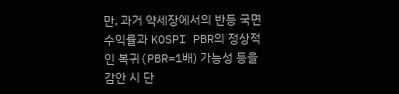만, 과거 약세장에서의 반등 국면 수익률과 KOSPI PBR의 정상적인 복귀(PBR=1배) 가능성 등을 감안 시 단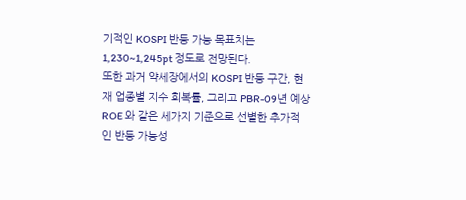기적인 KOSPI 반등 가능 목표치는 1,230~1,245pt 정도로 전망된다.
또한 과거 약세장에서의 KOSPI 반등 구간, 현재 업종별 지수 회복률, 그리고 PBR-09년 예상ROE 와 같은 세가지 기준으로 선별한 추가적인 반등 가능성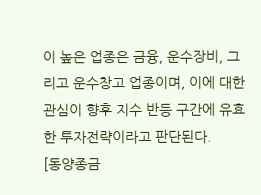이 높은 업종은 금융, 운수장비, 그리고 운수창고 업종이며, 이에 대한 관심이 향후 지수 반등 구간에 유효한 투자전략이라고 판단된다.
[동양종금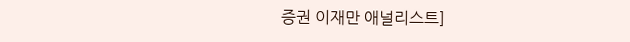증권 이재만 애널리스트]